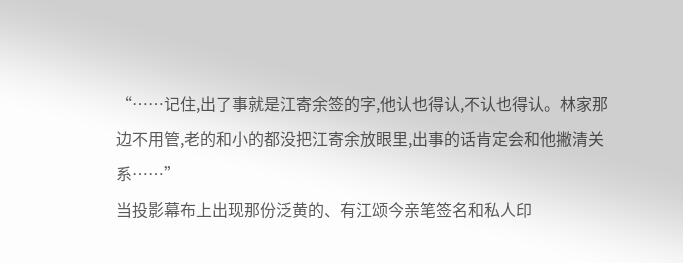“……记住,出了事就是江寄余签的字,他认也得认,不认也得认。林家那边不用管,老的和小的都没把江寄余放眼里,出事的话肯定会和他撇清关系……”
当投影幕布上出现那份泛黄的、有江颂今亲笔签名和私人印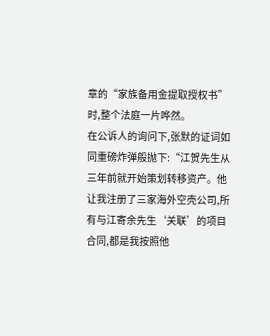章的“家族备用金提取授权书”时,整个法庭一片哗然。
在公诉人的询问下,张默的证词如同重磅炸弹般抛下:“江贺先生从三年前就开始策划转移资产。他让我注册了三家海外空壳公司,所有与江寄余先生‘关联’的项目合同,都是我按照他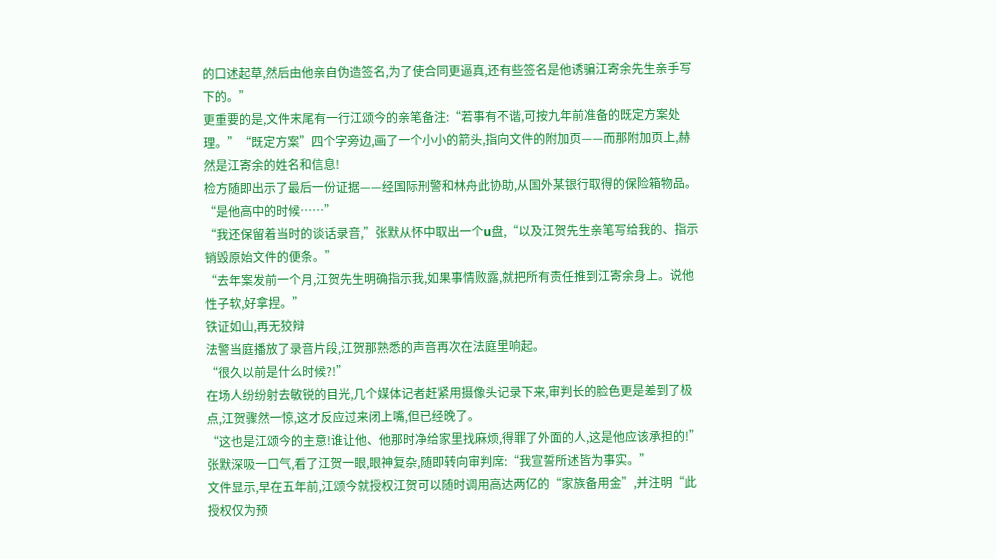的口述起草,然后由他亲自伪造签名,为了使合同更逼真,还有些签名是他诱骗江寄余先生亲手写下的。”
更重要的是,文件末尾有一行江颂今的亲笔备注:“若事有不谐,可按九年前准备的既定方案处理。”“既定方案”四个字旁边,画了一个小小的箭头,指向文件的附加页——而那附加页上,赫然是江寄余的姓名和信息!
检方随即出示了最后一份证据——经国际刑警和林舟此协助,从国外某银行取得的保险箱物品。
“是他高中的时候……”
“我还保留着当时的谈话录音,”张默从怀中取出一个u盘,“以及江贺先生亲笔写给我的、指示销毁原始文件的便条。”
“去年案发前一个月,江贺先生明确指示我,如果事情败露,就把所有责任推到江寄余身上。说他性子软,好拿捏。”
铁证如山,再无狡辩
法警当庭播放了录音片段,江贺那熟悉的声音再次在法庭里响起。
“很久以前是什么时候?!”
在场人纷纷射去敏锐的目光,几个媒体记者赶紧用摄像头记录下来,审判长的脸色更是差到了极点,江贺骤然一惊,这才反应过来闭上嘴,但已经晚了。
“这也是江颂今的主意!谁让他、他那时净给家里找麻烦,得罪了外面的人,这是他应该承担的!”
张默深吸一口气,看了江贺一眼,眼神复杂,随即转向审判席:“我宣誓所述皆为事实。”
文件显示,早在五年前,江颂今就授权江贺可以随时调用高达两亿的“家族备用金”,并注明“此授权仅为预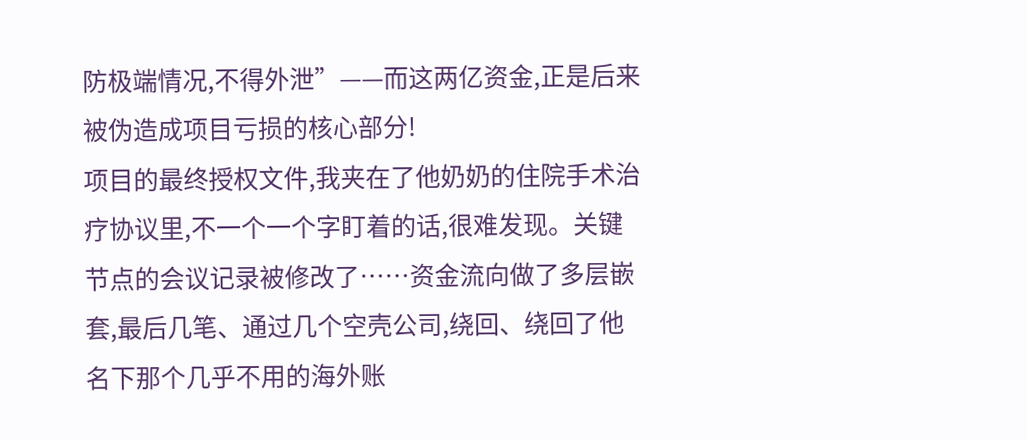防极端情况,不得外泄”——而这两亿资金,正是后来被伪造成项目亏损的核心部分!
项目的最终授权文件,我夹在了他奶奶的住院手术治疗协议里,不一个一个字盯着的话,很难发现。关键节点的会议记录被修改了……资金流向做了多层嵌套,最后几笔、通过几个空壳公司,绕回、绕回了他名下那个几乎不用的海外账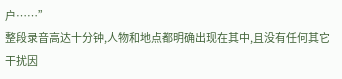户……”
整段录音高达十分钟,人物和地点都明确出现在其中,且没有任何其它干扰因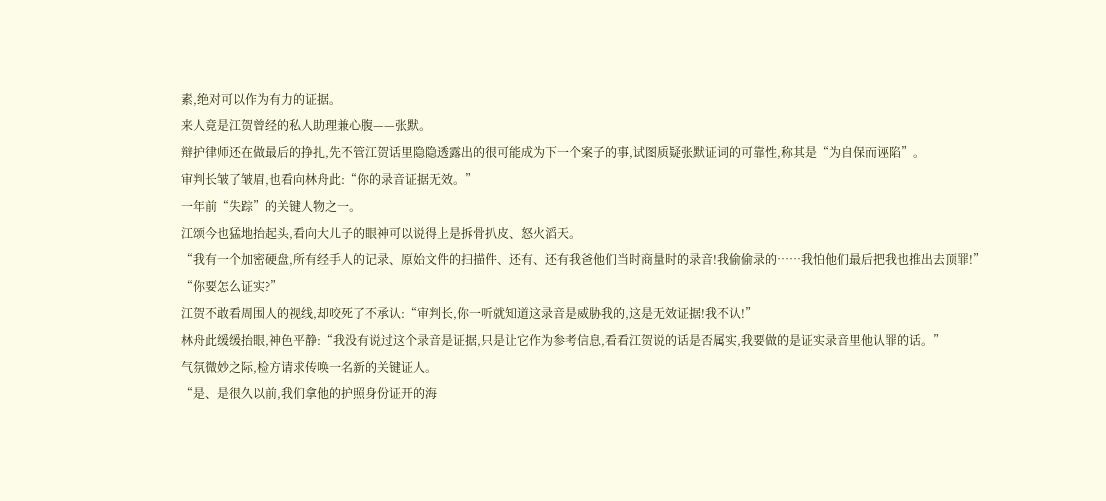素,绝对可以作为有力的证据。
来人竟是江贺曾经的私人助理兼心腹——张默。
辩护律师还在做最后的挣扎,先不管江贺话里隐隐透露出的很可能成为下一个案子的事,试图质疑张默证词的可靠性,称其是“为自保而诬陷”。
审判长皱了皱眉,也看向林舟此:“你的录音证据无效。”
一年前“失踪”的关键人物之一。
江颂今也猛地抬起头,看向大儿子的眼神可以说得上是拆骨扒皮、怒火滔天。
“我有一个加密硬盘,所有经手人的记录、原始文件的扫描件、还有、还有我爸他们当时商量时的录音!我偷偷录的……我怕他们最后把我也推出去顶罪!”
“你要怎么证实?”
江贺不敢看周围人的视线,却咬死了不承认:“审判长,你一听就知道这录音是威胁我的,这是无效证据!我不认!”
林舟此缓缓抬眼,神色平静:“我没有说过这个录音是证据,只是让它作为参考信息,看看江贺说的话是否属实,我要做的是证实录音里他认罪的话。”
气氛微妙之际,检方请求传唤一名新的关键证人。
“是、是很久以前,我们拿他的护照身份证开的海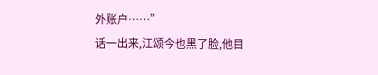外账户……”
话一出来,江颂今也黑了脸,他目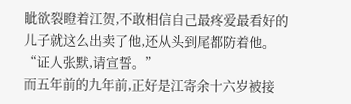眦欲裂瞪着江贺,不敢相信自己最疼爱最看好的儿子就这么出卖了他,还从头到尾都防着他。
“证人张默,请宣誓。”
而五年前的九年前,正好是江寄余十六岁被接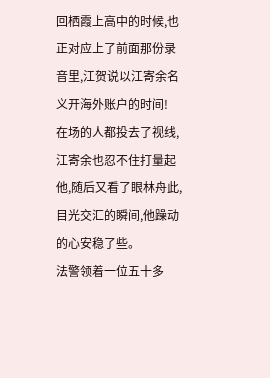回栖霞上高中的时候,也正对应上了前面那份录音里,江贺说以江寄余名义开海外账户的时间!
在场的人都投去了视线,江寄余也忍不住打量起他,随后又看了眼林舟此,目光交汇的瞬间,他躁动的心安稳了些。
法警领着一位五十多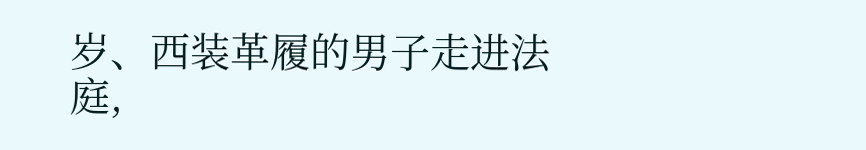岁、西装革履的男子走进法庭,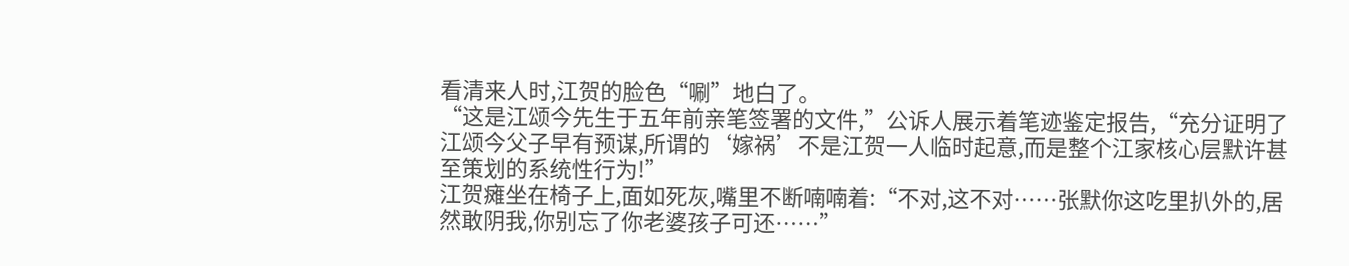看清来人时,江贺的脸色“唰”地白了。
“这是江颂今先生于五年前亲笔签署的文件,”公诉人展示着笔迹鉴定报告,“充分证明了江颂今父子早有预谋,所谓的‘嫁祸’不是江贺一人临时起意,而是整个江家核心层默许甚至策划的系统性行为!”
江贺瘫坐在椅子上,面如死灰,嘴里不断喃喃着:“不对,这不对……张默你这吃里扒外的,居然敢阴我,你别忘了你老婆孩子可还……”